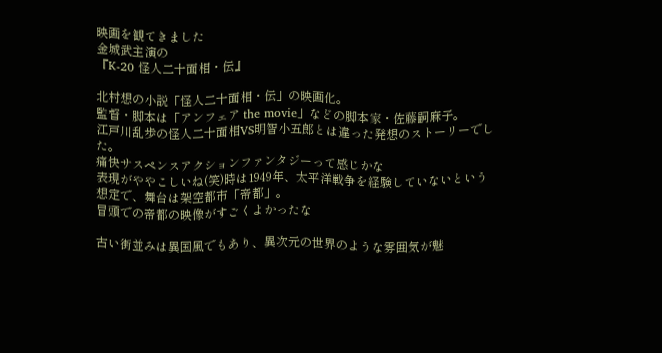映画を観てきました
金城武主演の
『K-20 怪人二十面相・伝』

北村想の小説「怪人二十面相・伝」の映画化。
監督・脚本は「アンフェア the movie」などの脚本家・佐藤嗣麻子。
江戸川乱歩の怪人二十面相VS明智小五郎とは違った発想のストーリーでした。
痛快サスペンスアクションファンタジーって感じかな
表現がややこしいね(笑)時は1949年、太平洋戦争を経験していないという想定で、舞台は架空都市「帝都」。
冒頭での帝都の映像がすごくよかったな

古い街並みは異国風でもあり、異次元の世界のような雰囲気が魅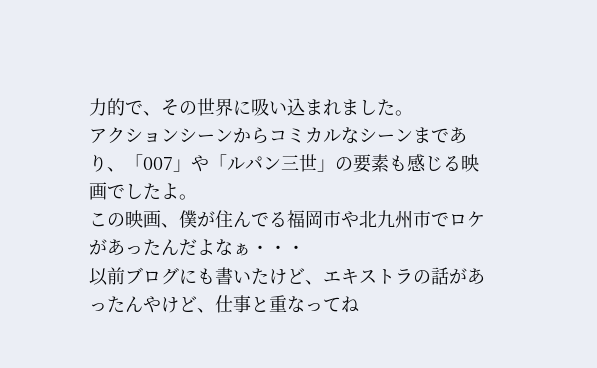力的で、その世界に吸い込まれました。
アクションシーンからコミカルなシーンまであり、「007」や「ルパン三世」の要素も感じる映画でしたよ。
この映画、僕が住んでる福岡市や北九州市でロケがあったんだよなぁ・・・
以前ブログにも書いたけど、エキストラの話があったんやけど、仕事と重なってね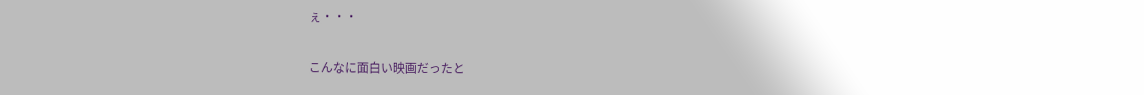ぇ・・・

こんなに面白い映画だったと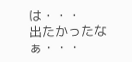は・・・
出たかったなぁ・・・